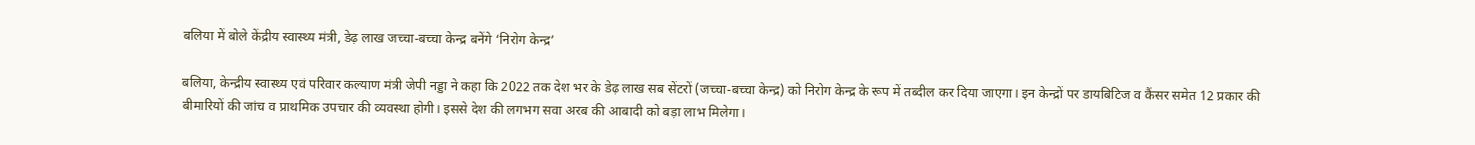बलिया में बोले केंद्रीय स्वास्थ्य मंत्री, डेढ़ लाख जच्चा-बच्चा केन्द्र बनेंगे ‘निरोग केन्द्र’

बलिया, केन्द्रीय स्वास्थ्य एवं परिवार कल्याण मंत्री जेपी नड्डा ने कहा कि 2022 तक देश भर के डेढ़ लाख सब सेंटरों (जच्चा-बच्चा केन्द्र) को निरोग केन्द्र के रूप में तब्दील कर दिया जाएगा। इन केन्द्रों पर डायबिटिज व कैंसर समेत 12 प्रकार की बीमारियों की जांच व प्राथमिक उपचार की व्यवस्था होगी। इससे देश की लगभग सवा अरब की आबादी को बड़ा लाभ मिलेगा।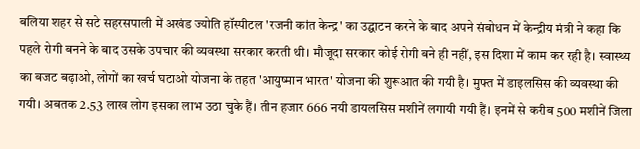बलिया शहर से सटे सहरसपाली में अखंड ज्योति हॉस्पीटल 'रजनी कांत केन्द्र' का उद्घाटन करने के बाद अपने संबोधन में केन्द्रीय मंत्री ने कहा कि पहले रोगी बनने के बाद उसके उपचार की व्यवस्था सरकार करती थी। मौजूदा सरकार कोई रोगी बने ही नहीं, इस दिशा में काम कर रही है। स्वास्थ्य का बजट बढ़ाओ, लोगों का खर्च घटाओ योजना के तहत 'आयुष्मान भारत' योजना की शुरूआत की गयी है। मुफ्त में डाइलसिस की व्यवस्था की गयी। अबतक 2.53 लाख लोग इसका लाभ उठा चुके हैं। तीन हजार 666 नयी डायलसिस मशीनें लगायी गयी हैं। इनमें से करीब 500 मशीनें जिला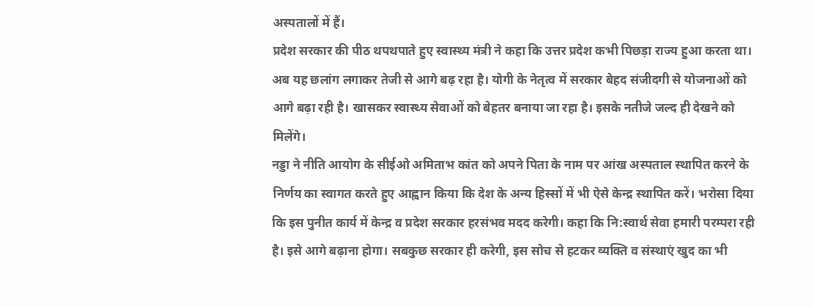अस्पतालों में हैं।
प्रदेश सरकार की पीठ थपथपाते हुए स्वास्थ्य मंत्री ने कहा कि उत्तर प्रदेश कभी पिछड़ा राज्य हुआ करता था। अब यह छलांग लगाकर तेजी से आगे बढ़ रहा है। योगी के नेतृत्व में सरकार बेहद संजीदगी से योजनाओं को आगे बढ़ा रही है। खासकर स्वास्थ्य सेवाओं को बेहतर बनाया जा रहा है। इसके नतीजे जल्द ही देखने को मिलेंगे।
नड्डा ने नीति आयोग के सीईओ अमिताभ कांत को अपने पिता के नाम पर आंख अस्पताल स्थापित करने के निर्णय का स्वागत करते हुए आह्वान किया कि देश के अन्य हिस्सों में भी ऐसे केन्द्र स्थापित करें। भरोसा दिया कि इस पुनीत कार्य में केन्द्र व प्रदेश सरकार हरसंभव मदद करेगी। कहा कि नि:स्वार्थ सेवा हमारी परम्परा रही है। इसे आगे बढ़ाना होगा। सबकुछ सरकार ही करेगी, इस सोच से हटकर व्यक्ति व संस्थाएं खुद का भी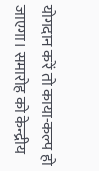योगदान करें तो काया-कल्प हो जाएगा। समारोह को केन्द्रीय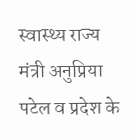स्वास्थ्य राज्य मंत्री अनुप्रिया पटेल व प्रदेश के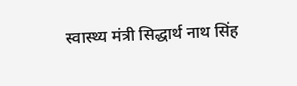स्वास्थ्य मंत्री सिद्धार्थ नाथ सिंह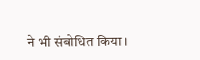ने भी संबोधित किया।